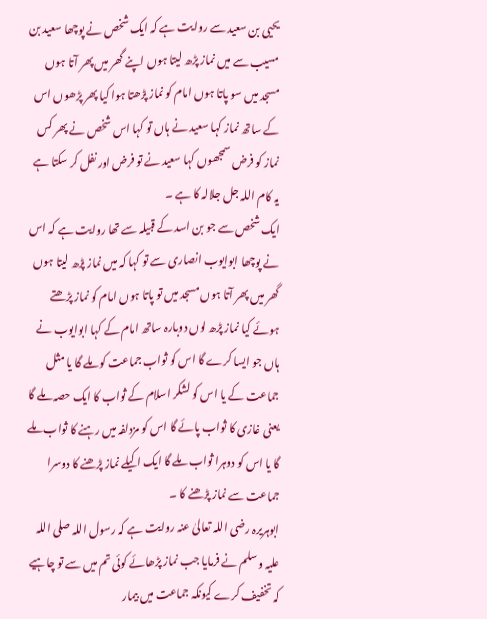یحیی بن سعید سے روایت ہے کہ ایک شخص نے پوچھا سعید بن مسیب سے میں نماز پڑھ لیتا ہوں اپنے گھر میں پھر آتا ہوں مسجد میں سو پاتا ہوں امام کو نماز پڑھتا ہوا کیا پھر پڑھوں اس کے ساتھ نماز کہا سعید نے ہاں تو کہا اس شخص نے پھر کس نماز کو فرض سمجھوں کہا سعید نے تو فرض اور نفل کر سکتا ہے یہ کام اللہ جل جلالہ کا ہے ۔
ایک شخص سے جو بن اسد کے قبیلہ سے تھا روایت ہے کہ اس نے پوچھا ابوایوب انصاری سے تو کہا کہ میں نماز پڑھ لیتا ہوں گھر میں پھر آتا ہوں مسجد میں تو پاتا ہوں امام کو نماز پڑھتے ہوئے کیا نماز پڑھ لوں دوبارہ ساتھ امام کے کہا ابوایوب نے ہاں جو ایسا کرے گا اس کو ثواب جماعت کو ملے گا یا مثل جماعت کے یا اس کو لشکر اسلام کے ثواب کا ایک حصہ ملے گا یعنی غازی کا ثواب پائے گا اس کو مزدلفہ میں رہنے کا ثواب ملے گا یا اس کو دوہرا ثواب ملے گا ایک اکیلے نماز پڑھنے کا دوسرا جماعت سے نماز پڑھنے کا ۔
ابوہریرہ رضی اللہ تعالیٰ عنہ روایت ہے کہ رسول اللہ صلی اللہ علیہ وسلم نے فرمایا جب نماز پڑھائے کوئی تم میں سے تو چاہیے کہ تخفیف کرے کیونکہ جماعت میں بیمار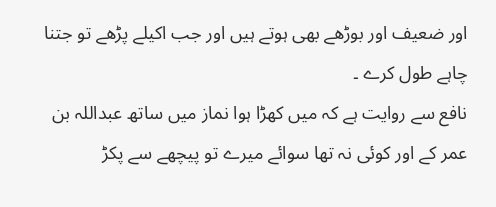اور ضعیف اور بوڑھے بھی ہوتے ہیں اور جب اکیلے پڑھے تو جتنا چاہے طول کرے ۔
نافع سے روایت ہے کہ میں کھڑا ہوا نماز میں ساتھ عبداللہ بن عمر کے اور کوئی نہ تھا سوائے میرے تو پیچھے سے پکڑ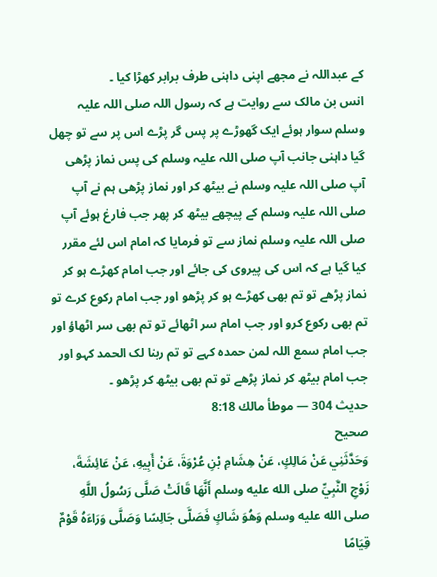کے عبداللہ نے مجھے اپنی داہنی طرف برابر کھڑا کیا ۔
انس بن مالک سے روایت ہے کہ رسول اللہ صلی اللہ علیہ وسلم سوار ہوئے ایک گھوڑے پر پس گر پڑے اس پر سے تو چھل گیا داہنی جانب آپ صلی اللہ علیہ وسلم کی پس نماز پڑھی آپ صلی اللہ علیہ وسلم نے بیٹھ کر اور نماز پڑھی ہم نے آپ صلی اللہ علیہ وسلم کے پیچھے بیٹھ کر پھر جب فارغ ہوئے آپ صلی اللہ علیہ وسلم نماز سے تو فرمایا کہ امام اس لئے مقرر کیا گیا ہے کہ اس کی پیروی کی جائے اور جب امام کھڑے ہو کر نماز پڑھے تو تم بھی کھڑے ہو کر پڑھو اور جب امام رکوع کرے تو تم بھی رکوع کرو اور جب امام سر اٹھائے تو تم بھی سر اٹھاؤ اور جب امام سمع اللہ لمن حمدہ کہے تو تم ربنا لک الحمد کہو اور جب امام بیٹھ کر نماز پڑھے تو تم بھی بیٹھ کر پڑھو ۔
حدیث 304 — موطأ مالك 8:18
صحیح
وَحَدَّثَنِي عَنْ مَالِكٍ، عَنْ هِشَامِ بْنِ عُرْوَةَ، عَنْ أَبِيهِ، عَنْ عَائِشَةَ، زَوْجِ النَّبِيِّ صلى الله عليه وسلم أَنَّهَا قَالَتْ صَلَّى رَسُولُ اللَّهِ صلى الله عليه وسلم وَهُوَ شَاكٍ فَصَلَّى جَالِسًا وَصَلَّى وَرَاءَهُ قَوْمٌ قِيَامًا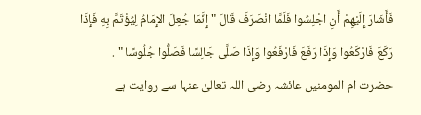فَأَشَارَ إِلَيْهِمْ أَنِ اجْلِسُوا فَلَمَّا انْصَرَفَ قَالَ " إِنَّمَا جُعِلَ الإِمَامُ لِيُؤْتَمَّ بِهِ فَإِذَا رَكَعَ فَارْكَعُوا وَإِذَا رَفَعَ فَارْفَعُوا وَإِذَا صَلَّى جَالِسًا فَصَلُّوا جُلُوسًا " .
حضرت ام المومنیں عائشہ رضی اللہ تعالیٰ عنہا سے روایت ہے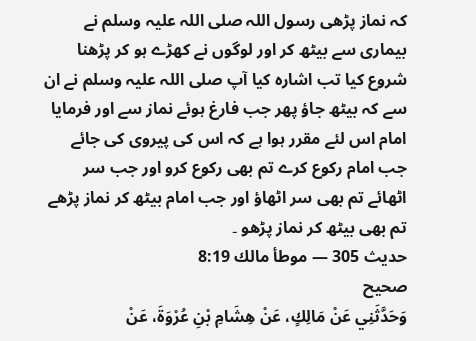کہ نماز پڑھی رسول اللہ صلی اللہ علیہ وسلم نے بیماری سے بیٹھ کر اور لوگوں نے کھڑے ہو کر پڑھنا شروع کیا تب اشارہ کیا آپ صلی اللہ علیہ وسلم نے ان سے کہ بیٹھ جاؤ پھر جب فارغ ہوئے نماز سے اور فرمایا امام اس لئے مقرر ہوا ہے کہ اس کی پیروی کی جائے جب امام رکوع کرے تم بھی رکوع کرو اور جب سر اٹھائے تم بھی سر اٹھاؤ اور جب امام بیٹھ کر نماز پڑھے تم بھی بیٹھ کر نماز پڑھو ۔
حدیث 305 — موطأ مالك 8:19
صحیح
وَحَدَّثَنِي عَنْ مَالِكٍ، عَنْ هِشَامِ بْنِ عُرْوَةَ، عَنْ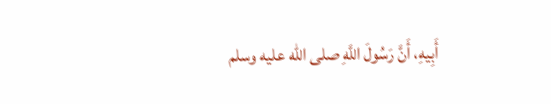أَبِيهِ، أَنَّ رَسُولَ اللَّهِ صلى الله عليه وسلم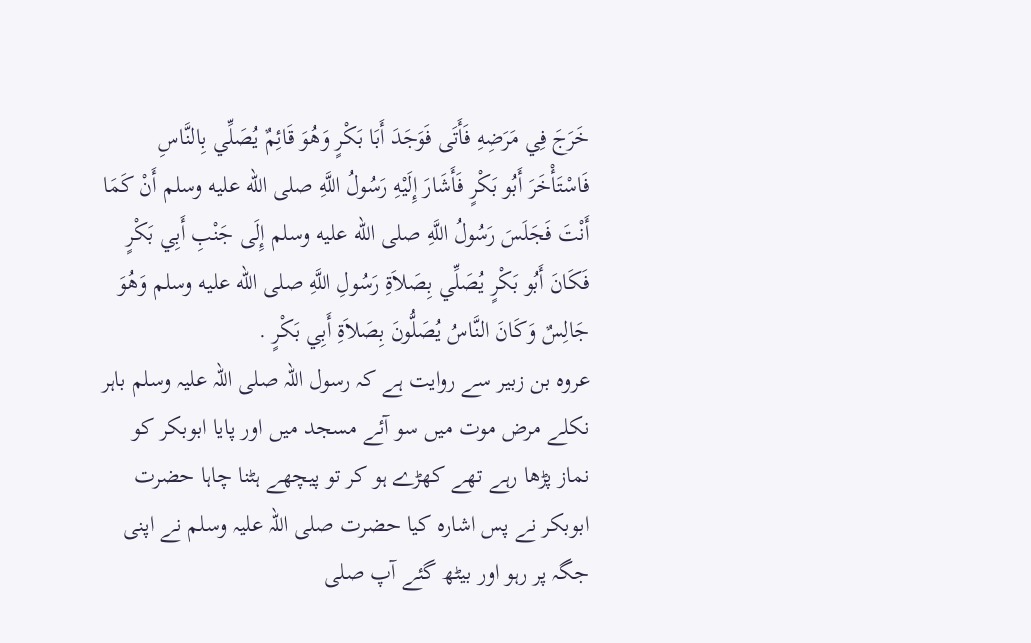خَرَجَ فِي مَرَضِهِ فَأَتَى فَوَجَدَ أَبَا بَكْرٍ وَهُوَ قَائِمٌ يُصَلِّي بِالنَّاسِ فَاسْتَأْخَرَ أَبُو بَكْرٍ فَأَشَارَ إِلَيْهِ رَسُولُ اللَّهِ صلى الله عليه وسلم أَنْ كَمَا أَنْتَ فَجَلَسَ رَسُولُ اللَّهِ صلى الله عليه وسلم إِلَى جَنْبِ أَبِي بَكْرٍ فَكَانَ أَبُو بَكْرٍ يُصَلِّي بِصَلاَةِ رَسُولِ اللَّهِ صلى الله عليه وسلم وَهُوَ جَالِسٌ وَكَانَ النَّاسُ يُصَلُّونَ بِصَلاَةِ أَبِي بَكْرٍ .
عروہ بن زبیر سے روایت ہے کہ رسول اللہ صلی اللہ علیہ وسلم باہر نکلے مرض موت میں سو آئے مسجد میں اور پایا ابوبکر کو نماز پڑھا رہے تھے کھڑے ہو کر تو پیچھے ہٹنا چاہا حضرت ابوبکر نے پس اشارہ کیا حضرت صلی اللہ علیہ وسلم نے اپنی جگہ پر رہو اور بیٹھ گئے آپ صلی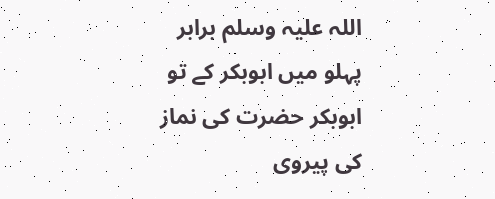اللہ علیہ وسلم برابر پہلو میں ابوبکر کے تو ابوبکر حضرت کی نماز کی پیروی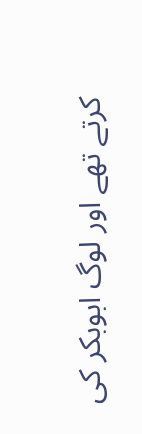کرتے تھے اور لوگ ابوبکر کی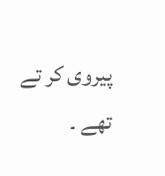پیروی کر تے تھے ۔